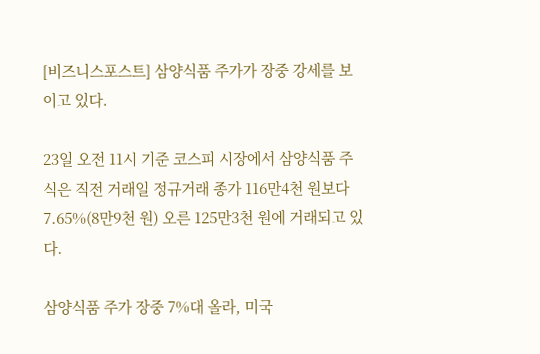[비즈니스포스트] 삼양식품 주가가 장중 강세를 보이고 있다.

23일 오전 11시 기준 코스피 시장에서 삼양식품 주식은 직전 거래일 정규거래 종가 116만4천 원보다 7.65%(8만9천 원) 오른 125만3천 원에 거래되고 있다.

삼양식품 주가 장중 7%대 올라, 미국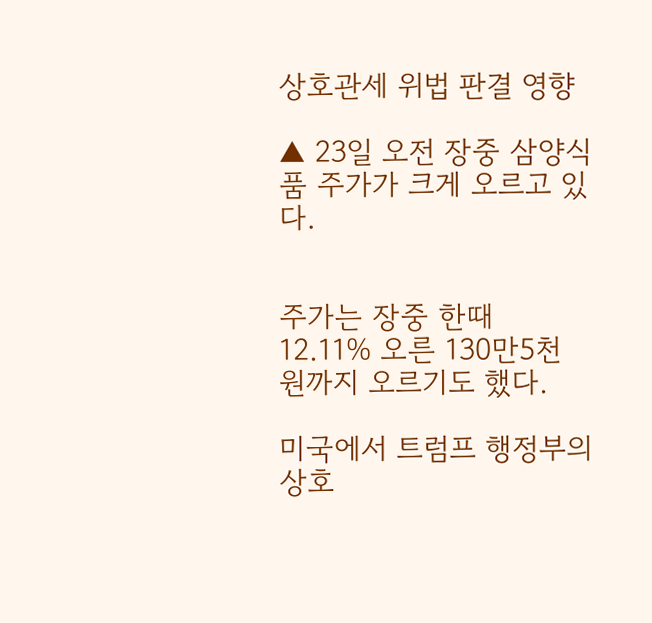상호관세 위법 판결 영향

▲ 23일 오전 장중 삼양식품 주가가 크게 오르고 있다.


주가는 장중 한때 12.11% 오른 130만5천 원까지 오르기도 했다.

미국에서 트럼프 행정부의 상호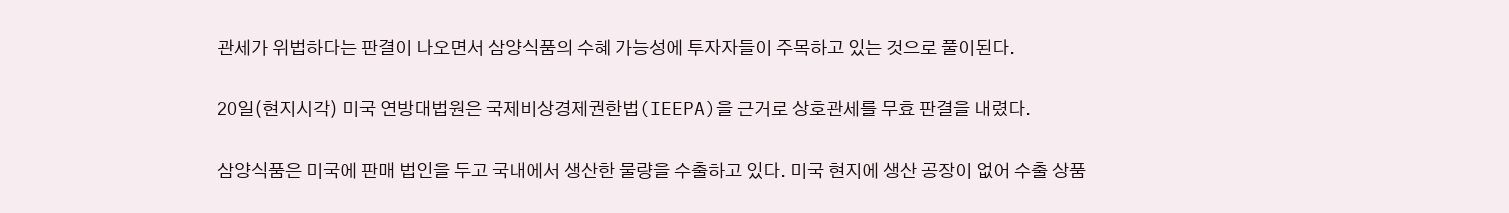관세가 위법하다는 판결이 나오면서 삼양식품의 수혜 가능성에 투자자들이 주목하고 있는 것으로 풀이된다.

20일(현지시각) 미국 연방대법원은 국제비상경제권한법(IEEPA)을 근거로 상호관세를 무효 판결을 내렸다.

삼양식품은 미국에 판매 법인을 두고 국내에서 생산한 물량을 수출하고 있다. 미국 현지에 생산 공장이 없어 수출 상품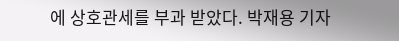에 상호관세를 부과 받았다. 박재용 기자